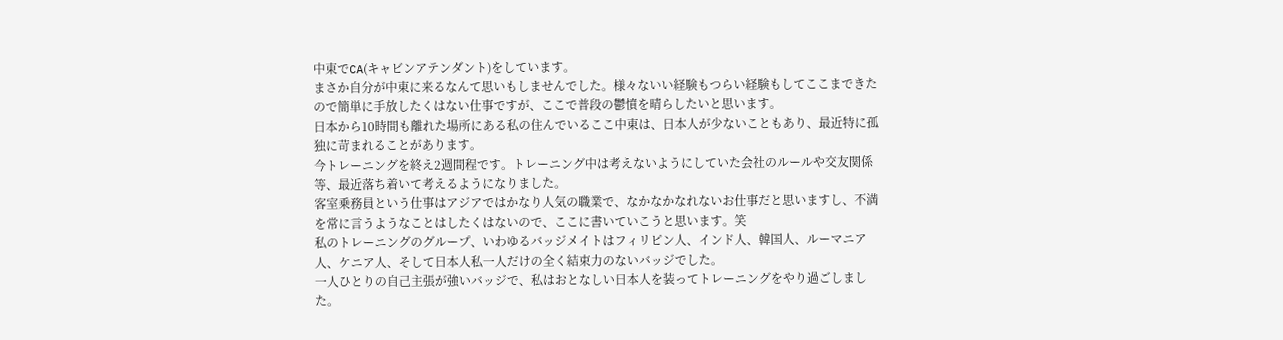中東でCA(キャビンアテンダント)をしています。
まさか自分が中東に来るなんて思いもしませんでした。様々ないい経験もつらい経験もしてここまできたので簡単に手放したくはない仕事ですが、ここで普段の鬱憤を晴らしたいと思います。
日本から10時間も離れた場所にある私の住んでいるここ中東は、日本人が少ないこともあり、最近特に孤独に苛まれることがあります。
今トレーニングを終え2週間程です。トレーニング中は考えないようにしていた会社のルールや交友関係等、最近落ち着いて考えるようになりました。
客室乗務員という仕事はアジアではかなり人気の職業で、なかなかなれないお仕事だと思いますし、不満を常に言うようなことはしたくはないので、ここに書いていこうと思います。笑
私のトレーニングのグループ、いわゆるバッジメイトはフィリピン人、インド人、韓国人、ルーマニア人、ケニア人、そして日本人私一人だけの全く結束力のないバッジでした。
一人ひとりの自己主張が強いバッジで、私はおとなしい日本人を装ってトレーニングをやり過ごしました。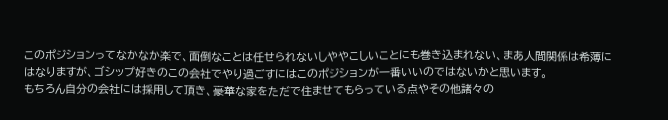このポジションってなかなか楽で、面倒なことは任せられないしややこしいことにも巻き込まれない、まあ人間関係は希薄にはなりますが、ゴシップ好きのこの会社でやり過ごすにはこのポジションが一番いいのではないかと思います。
もちろん自分の会社には採用して頂き、豪華な家をただで住ませてもらっている点やその他諸々の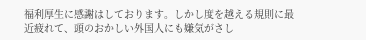福利厚生に感謝はしております。しかし度を越える規則に最近疲れて、頭のおかしい外国人にも嫌気がさし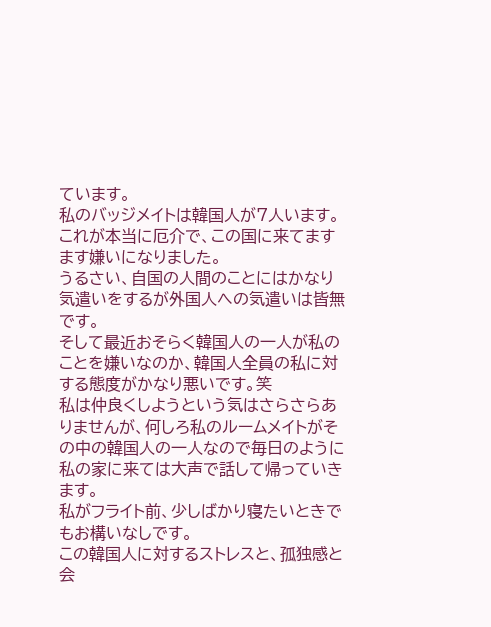ています。
私のバッジメイトは韓国人が7人います。これが本当に厄介で、この国に来てますます嫌いになりました。
うるさい、自国の人間のことにはかなり気遣いをするが外国人への気遣いは皆無です。
そして最近おそらく韓国人の一人が私のことを嫌いなのか、韓国人全員の私に対する態度がかなり悪いです。笑
私は仲良くしようという気はさらさらありませんが、何しろ私のルームメイトがその中の韓国人の一人なので毎日のように私の家に来ては大声で話して帰っていきます。
私がフライト前、少しばかり寝たいときでもお構いなしです。
この韓国人に対するストレスと、孤独感と会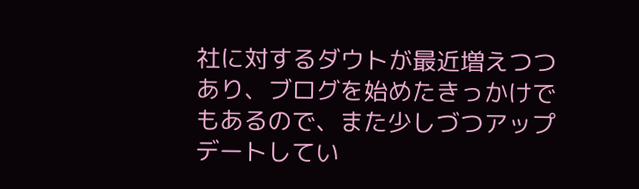社に対するダウトが最近増えつつあり、ブログを始めたきっかけでもあるので、また少しづつアップデートしてい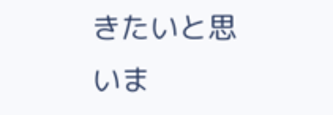きたいと思いま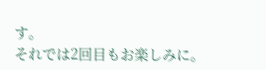す。
それでは2回目もお楽しみに。